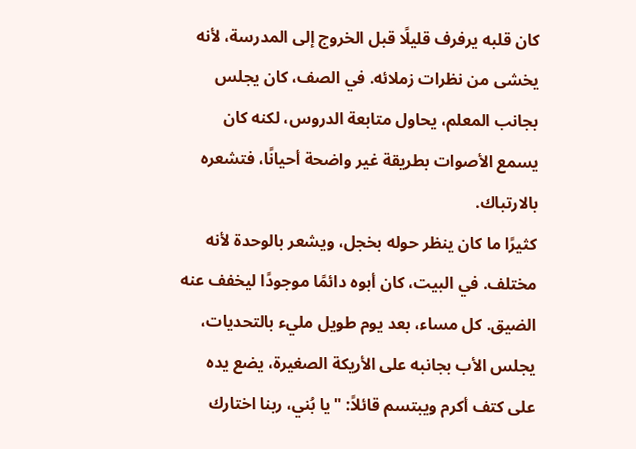كان قلبه يرفرف قليلًا قبل الخروج إلى المدرسة، لأنه يخشى من نظرات زملائه. في الصف، كان يجلس بجانب المعلم، يحاول متابعة الدروس، لكنه كان يسمع الأصوات بطريقة غير واضحة أحيانًا، فتشعره بالارتباك.
كثيرًا ما كان ينظر حوله بخجل، ويشعر بالوحدة لأنه مختلف. في البيت، كان أبوه دائمًا موجودًا ليخفف عنه الضيق. كل مساء، بعد يوم طويل مليء بالتحديات، يجلس الأب بجانبه على الأريكة الصغيرة، يضع يده على كتف أكرم ويبتسم قائلاً: "يا بُني، ربنا اختارك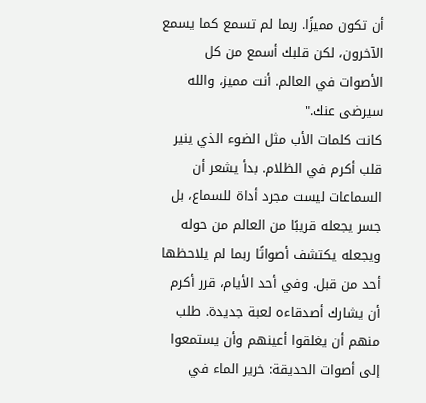أن تكون مميزًا. ربما لم تسمع كما يسمع الآخرون، لكن قلبك أسمع من كل الأصوات في العالم. أنت مميز، والله سيرضى عنك."
كانت كلمات الأب مثل الضوء الذي ينير قلب أكرم في الظلام. بدأ يشعر أن السماعات ليست مجرد أداة للسماع، بل جسر يجعله قريبًا من العالم من حوله ويجعله يكتشف أصواتًا ربما لم يلاحظها أحد من قبل. وفي أحد الأيام، قرر أكرم أن يشارك أصدقاءه لعبة جديدة. طلب منهم أن يغلقوا أعينهم وأن يستمعوا إلى أصوات الحديقة: خرير الماء في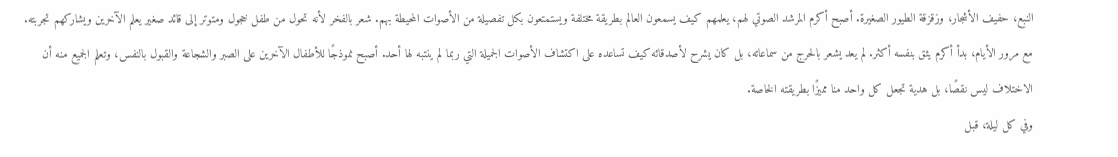النبع، حفيف الأشجار، وزقزقة الطيور الصغيرة. أصبح أكرم المرشد الصوتي لهم، يعلمهم كيف يسمعون العالم بطريقة مختلفة ويستمتعون بكل تفصيلة من الأصوات المحيطة بهم. شعر بالفخر لأنه تحول من طفل خجول ومتوتر إلى قائد صغير يعلم الآخرين ويشاركهم تجربته. مع مرور الأيام، بدأ أكرم يثق بنفسه أكثر. لم يعد يشعر بالحرج من سماعاته، بل كان يشرح لأصدقائه كيف تساعده على اكتشاف الأصوات الجميلة التي ربما لم ينتبه لها أحد. أصبح نموذجًا للأطفال الآخرين على الصبر والشجاعة والقبول بالنفس، وتعلم الجميع منه أن الاختلاف ليس نقصًا، بل هدية تجعل كل واحد منا مميزًا بطريقته الخاصة.
وفي كل ليلة، قبل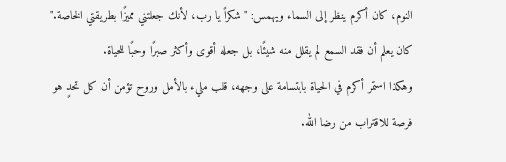النوم، كان أكرم ينظر إلى السماء ويهمس: "شكراً يا رب، لأنك جعلتني مميزًا بطريقتي الخاصة." كان يعلم أن فقد السمع لم يقلل منه شيئًا، بل جعله أقوى وأكثر صبرًا وحبًا للحياة.
وهكذا استمر أكرم في الحياة بابتسامة على وجهه، قلب مليء بالأمل وروح تؤمن أن كل تحدٍ هو فرصة للاقتراب من رضا الله.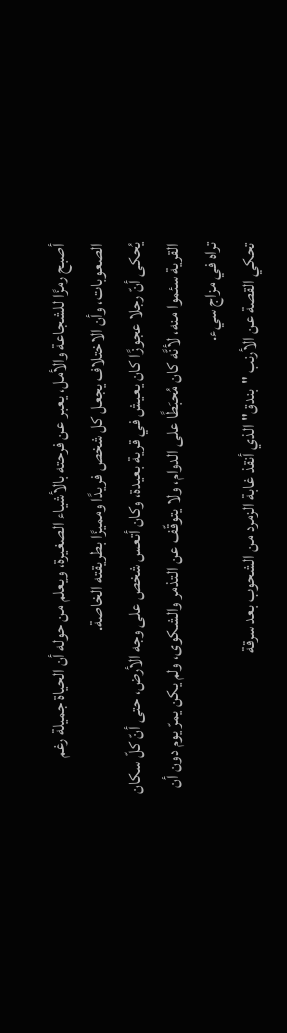أصبح رمزًا للشجاعة والأمل، يعبر عن فرحته بالأشياء الصغيرة، ويعلم من حوله أن الحياة جميلة رغم الصعوبات، وأن الاختلاف يجعل كل شخص فريدًا ومميزًا بطريقته الخاصة.
يُحكى أنّ رجلا عجوزًا كان يعيش في قرية بعيدة، وكان أتعس شخص على وجه الأرض، حتى أنّ كلّ سكان القرية سئموا منه، لأنَّه كان مُحبَطًا على الدوام، ولا يتوقّف عن التذمر والشكوى، ولم يكن يمرّ يوم دون أن تراه في مزاج سيء.
تحكي القصة عن الأرنب "بندق" الذي أنقذ غابة الزمرد من الشحوب بعد سرقة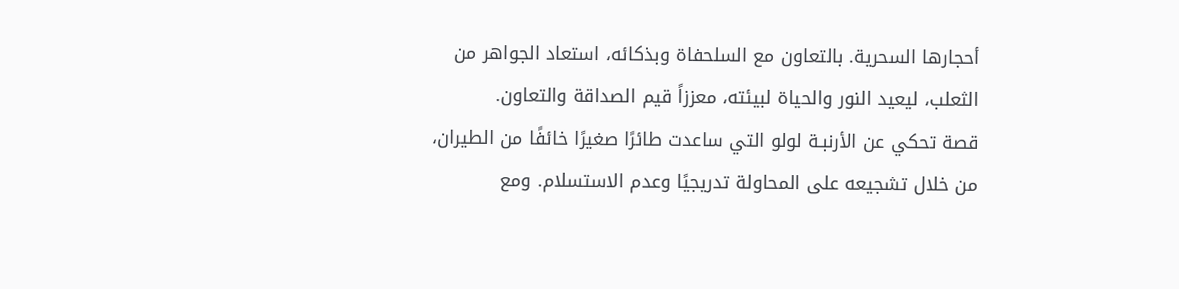أحجارها السحرية. بالتعاون مع السلحفاة وبذكائه، استعاد الجواهر من الثعلب، ليعيد النور والحياة لبيئته، معززاً قيم الصداقة والتعاون.
قصة تحكي عن الأرنبـة لولو التي ساعدت طائرًا صغيرًا خائفًا من الطيران، من خلال تشجيعه على المحاولة تدريجيًا وعدم الاستسلام. ومع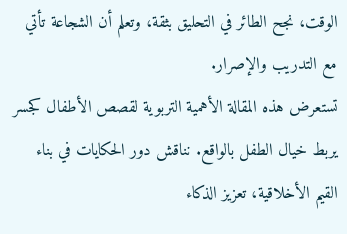الوقت، نجح الطائر في التحليق بثقة، وتعلم أن الشجاعة تأتي مع التدريب والإصرار.
تستعرض هذه المقالة الأهمية التربوية لقصص الأطفال كجسر يربط خيال الطفل بالواقع. نناقش دور الحكايات في بناء القيم الأخلاقية، تعزيز الذكاء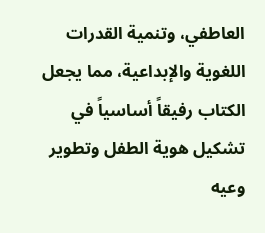العاطفي، وتنمية القدرات اللغوية والإبداعية، مما يجعل الكتاب رفيقاً أساسياً في تشكيل هوية الطفل وتطوير وعيه